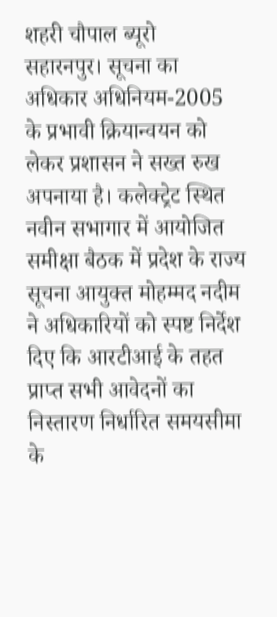शहरी चौपाल ब्यूरो
सहारनपुर। सूचना का अधिकार अधिनियम-2005 के प्रभावी क्रियान्वयन को लेकर प्रशासन ने सख्त रुख अपनाया है। कलेक्ट्रेट स्थित नवीन सभागार में आयोजित समीक्षा बैठक में प्रदेश के राज्य सूचना आयुक्त मोहम्मद नदीम ने अधिकारियों को स्पष्ट निर्देश दिए कि आरटीआई के तहत प्राप्त सभी आवेदनों का निस्तारण निर्धारित समयसीमा के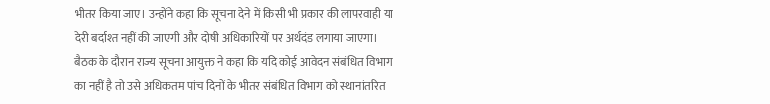भीतर किया जाए। उन्होंने कहा कि सूचना देने में किसी भी प्रकार की लापरवाही या देरी बर्दाश्त नहीं की जाएगी और दोषी अधिकारियों पर अर्थदंड लगाया जाएगा।
बैठक के दौरान राज्य सूचना आयुक्त ने कहा कि यदि कोई आवेदन संबंधित विभाग का नहीं है तो उसे अधिकतम पांच दिनों के भीतर संबंधित विभाग को स्थानांतरित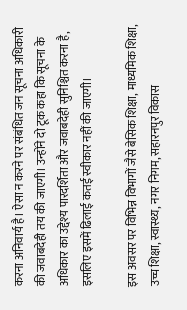करना अनिवार्य है। ऐसा न करने पर संबंधित जन सूचना अधिकारी की जवाबदेही तय की जाएगी। उन्होंने दो टूक कहा कि सूचना के अधिकार का उद्देश्य पारदर्शिता और जवाबदेही सुनिश्चित करना है, इसलिए इसमें ढिलाई कतई स्वीकार नहीं की जाएगी।

इस अवसर पर विभिन्न विभागों जैसे बेसिक शिक्षा, माध्यमिक शिक्षा, उच्च शिक्षा, स्वास्थ्य, नगर निगम, सहारनपुर विकास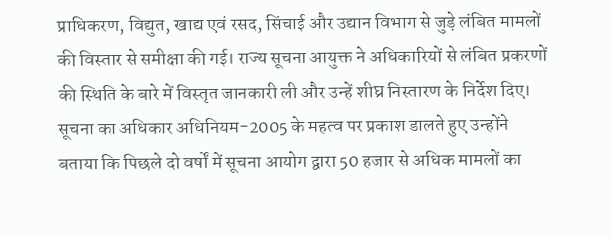प्राधिकरण, विद्युत, खाद्य एवं रसद, सिंचाई और उद्यान विभाग से जुड़े लंबित मामलों की विस्तार से समीक्षा की गई। राज्य सूचना आयुक्त ने अधिकारियों से लंबित प्रकरणों की स्थिति के बारे में विस्तृत जानकारी ली और उन्हें शीघ्र निस्तारण के निर्देश दिए।
सूचना का अधिकार अधिनियम-2005 के महत्व पर प्रकाश डालते हुए उन्होंने बताया कि पिछले दो वर्षों में सूचना आयोग द्वारा 50 हजार से अधिक मामलों का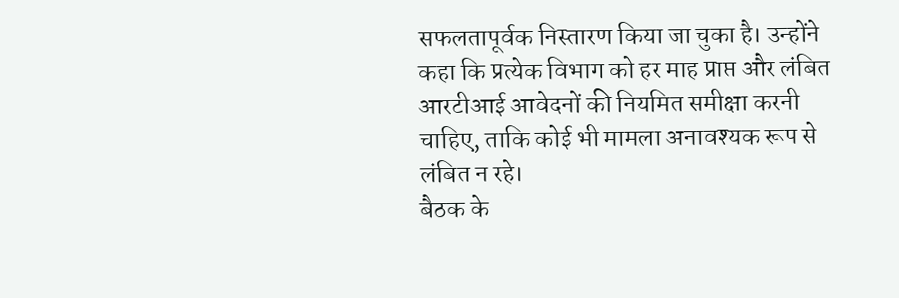सफलतापूर्वक निस्तारण किया जा चुका है। उन्होंने कहा कि प्रत्येक विभाग को हर माह प्राप्त और लंबित आरटीआई आवेदनों की नियमित समीक्षा करनी चाहिए, ताकि कोई भी मामला अनावश्यक रूप से लंबित न रहे।
बैठक के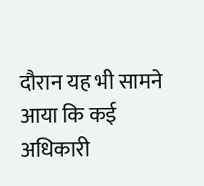दौरान यह भी सामने आया कि कई अधिकारी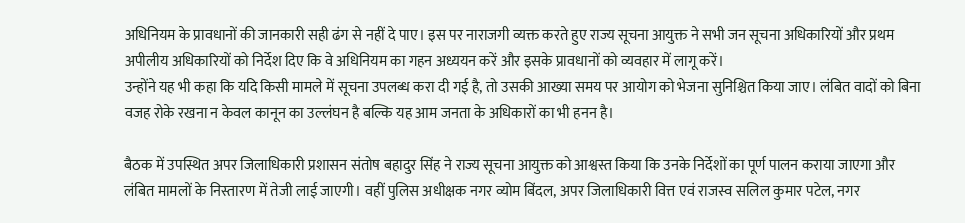अधिनियम के प्रावधानों की जानकारी सही ढंग से नहीं दे पाए। इस पर नाराजगी व्यक्त करते हुए राज्य सूचना आयुक्त ने सभी जन सूचना अधिकारियों और प्रथम अपीलीय अधिकारियों को निर्देश दिए कि वे अधिनियम का गहन अध्ययन करें और इसके प्रावधानों को व्यवहार में लागू करें।
उन्होंने यह भी कहा कि यदि किसी मामले में सूचना उपलब्ध करा दी गई है, तो उसकी आख्या समय पर आयोग को भेजना सुनिश्चित किया जाए। लंबित वादों को बिना वजह रोके रखना न केवल कानून का उल्लंघन है बल्कि यह आम जनता के अधिकारों का भी हनन है।

बैठक में उपस्थित अपर जिलाधिकारी प्रशासन संतोष बहादुर सिंह ने राज्य सूचना आयुक्त को आश्वस्त किया कि उनके निर्देशों का पूर्ण पालन कराया जाएगा और लंबित मामलों के निस्तारण में तेजी लाई जाएगी। वहीं पुलिस अधीक्षक नगर व्योम बिंदल, अपर जिलाधिकारी वित्त एवं राजस्व सलिल कुमार पटेल, नगर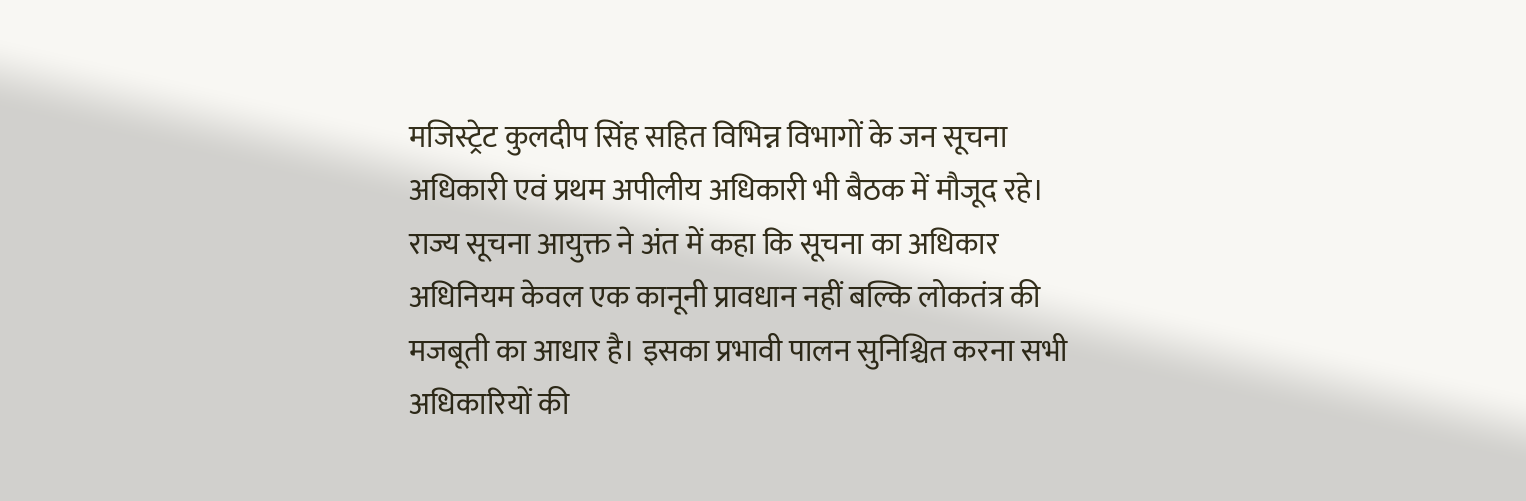मजिस्ट्रेट कुलदीप सिंह सहित विभिन्न विभागों के जन सूचना अधिकारी एवं प्रथम अपीलीय अधिकारी भी बैठक में मौजूद रहे।
राज्य सूचना आयुक्त ने अंत में कहा कि सूचना का अधिकार अधिनियम केवल एक कानूनी प्रावधान नहीं बल्कि लोकतंत्र की मजबूती का आधार है। इसका प्रभावी पालन सुनिश्चित करना सभी अधिकारियों की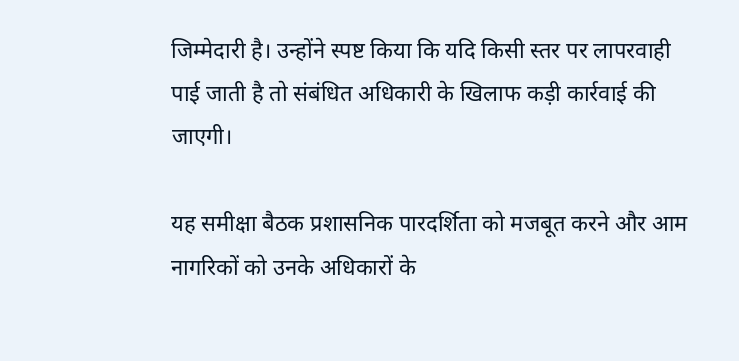जिम्मेदारी है। उन्होंने स्पष्ट किया कि यदि किसी स्तर पर लापरवाही पाई जाती है तो संबंधित अधिकारी के खिलाफ कड़ी कार्रवाई की जाएगी।

यह समीक्षा बैठक प्रशासनिक पारदर्शिता को मजबूत करने और आम नागरिकों को उनके अधिकारों के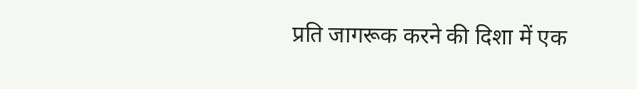प्रति जागरूक करने की दिशा में एक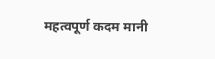महत्वपूर्ण कदम मानी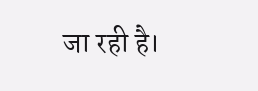जा रही है।